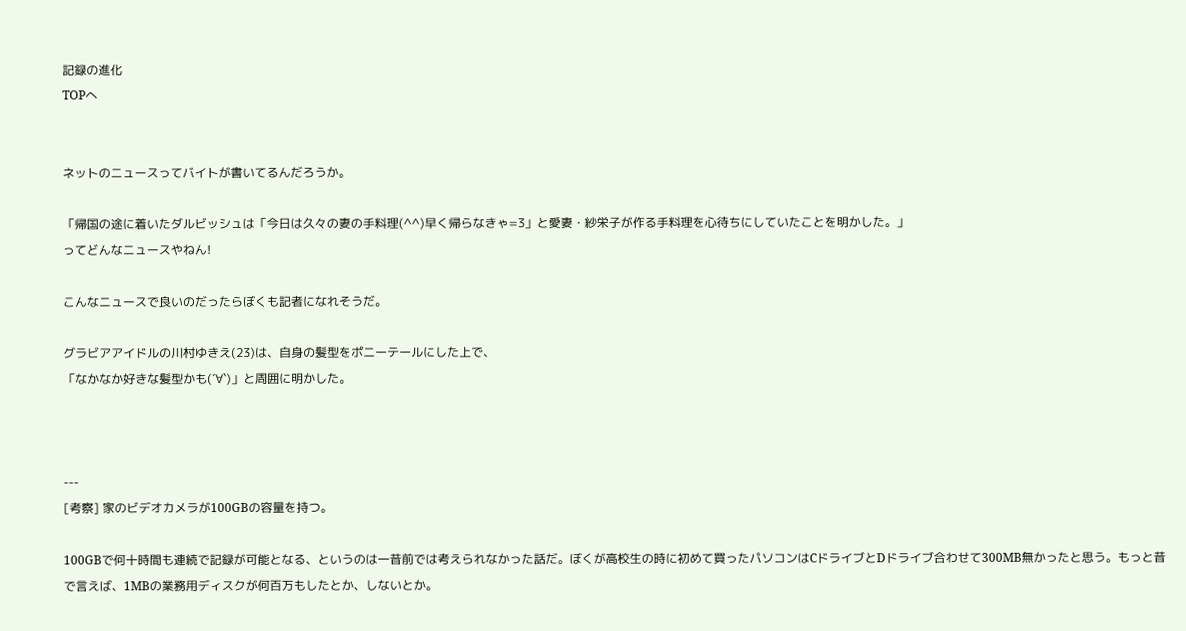記録の進化
TOPへ


ネットのニュースってバイトが書いてるんだろうか。

「帰国の途に着いたダルビッシュは「今日は久々の妻の手料理(^^)早く帰らなきゃ=3」と愛妻・紗栄子が作る手料理を心待ちにしていたことを明かした。」
ってどんなニュースやねん!

こんなニュースで良いのだったらぼくも記者になれそうだ。

グラビアアイドルの川村ゆきえ(23)は、自身の髪型をポニーテールにした上で、
「なかなか好きな髪型かも(´∀`)」と周囲に明かした。



---
[考察] 家のビデオカメラが100GBの容量を持つ。

100GBで何十時間も連続で記録が可能となる、というのは一昔前では考えられなかった話だ。ぼくが高校生の時に初めて買ったパソコンはCドライブとDドライブ合わせて300MB無かったと思う。もっと昔で言えば、1MBの業務用ディスクが何百万もしたとか、しないとか。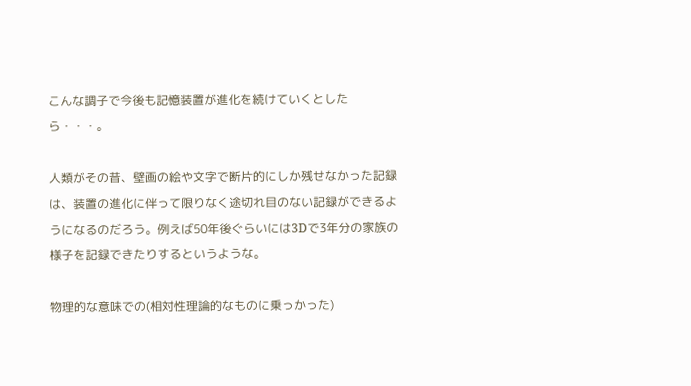こんな調子で今後も記憶装置が進化を続けていくとしたら・・・。

人類がその昔、壁画の絵や文字で断片的にしか残せなかった記録は、装置の進化に伴って限りなく途切れ目のない記録ができるようになるのだろう。例えば50年後ぐらいには3Dで3年分の家族の様子を記録できたりするというような。

物理的な意味での(相対性理論的なものに乗っかった)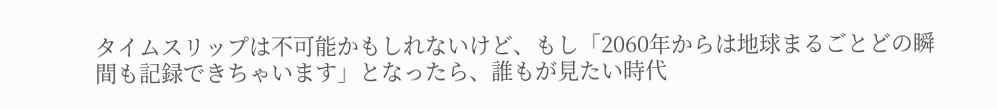タイムスリップは不可能かもしれないけど、もし「2060年からは地球まるごとどの瞬間も記録できちゃいます」となったら、誰もが見たい時代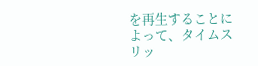を再生することによって、タイムスリッ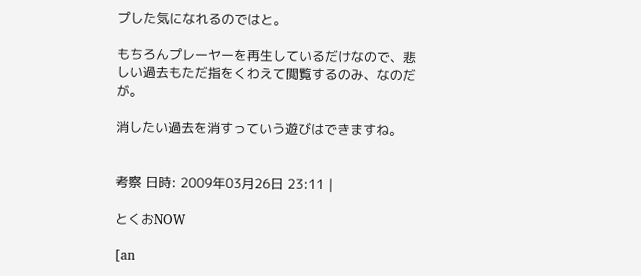プした気になれるのではと。

もちろんプレーヤーを再生しているだけなので、悲しい過去もただ指をくわえて閲覧するのみ、なのだが。

消したい過去を消すっていう遊びはできますね。


考察 日時: 2009年03月26日 23:11 |

とくおNOW

[an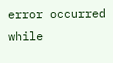error occurred while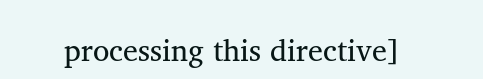processing this directive]